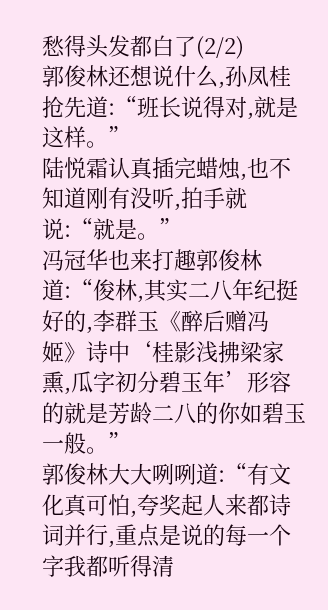愁得头发都白了(2/2)
郭俊林还想说什么,孙凤桂抢先道:“班长说得对,就是这样。”
陆悦霜认真插完蜡烛,也不知道刚有没听,拍手就说:“就是。”
冯冠华也来打趣郭俊林道:“俊林,其实二八年纪挺好的,李群玉《醉后赠冯姬》诗中‘桂影浅拂梁家熏,瓜字初分碧玉年’形容的就是芳龄二八的你如碧玉一般。”
郭俊林大大咧咧道:“有文化真可怕,夸奖起人来都诗词并行,重点是说的每一个字我都听得清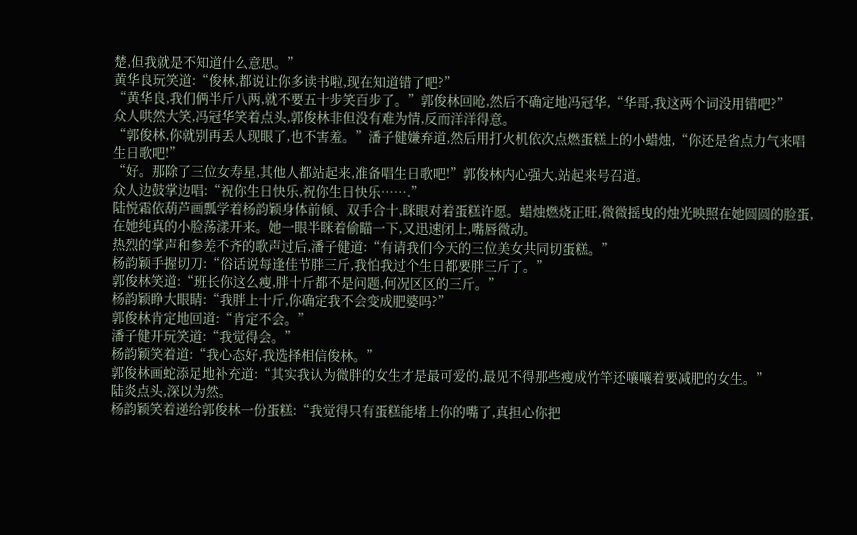楚,但我就是不知道什么意思。”
黄华良玩笑道:“俊林,都说让你多读书啦,现在知道错了吧?”
“黄华良,我们俩半斤八两,就不要五十步笑百步了。”郭俊林回呛,然后不确定地冯冠华,“华哥,我这两个词没用错吧?”
众人哄然大笑,冯冠华笑着点头,郭俊林非但没有难为情,反而洋洋得意。
“郭俊林,你就别再丢人现眼了,也不害羞。”潘子健嫌弃道,然后用打火机依次点燃蛋糕上的小蜡烛,“你还是省点力气来唱生日歌吧!”
“好。那除了三位女寿星,其他人都站起来,准备唱生日歌吧!”郭俊林内心强大,站起来号召道。
众人边鼓掌边唱:“祝你生日快乐,祝你生日快乐…….”
陆悦霜依葫芦画瓢学着杨韵颖身体前倾、双手合十,眯眼对着蛋糕许愿。蜡烛燃烧正旺,微微摇曳的烛光映照在她圆圆的脸蛋,在她纯真的小脸荡漾开来。她一眼半眯着偷瞄一下,又迅速闭上,嘴唇微动。
热烈的掌声和参差不齐的歌声过后,潘子健道:“有请我们今天的三位美女共同切蛋糕。”
杨韵颖手握切刀:“俗话说每逢佳节胖三斤,我怕我过个生日都要胖三斤了。”
郭俊林笑道:“班长你这么瘦,胖十斤都不是问题,何况区区的三斤。”
杨韵颖睁大眼睛:“我胖上十斤,你确定我不会变成肥婆吗?”
郭俊林肯定地回道:“肯定不会。”
潘子健开玩笑道:“我觉得会。”
杨韵颖笑着道:“我心态好,我选择相信俊林。”
郭俊林画蛇添足地补充道:“其实我认为微胖的女生才是最可爱的,最见不得那些瘦成竹竿还嚷嚷着要减肥的女生。”
陆炎点头,深以为然。
杨韵颖笑着递给郭俊林一份蛋糕:“我觉得只有蛋糕能堵上你的嘴了,真担心你把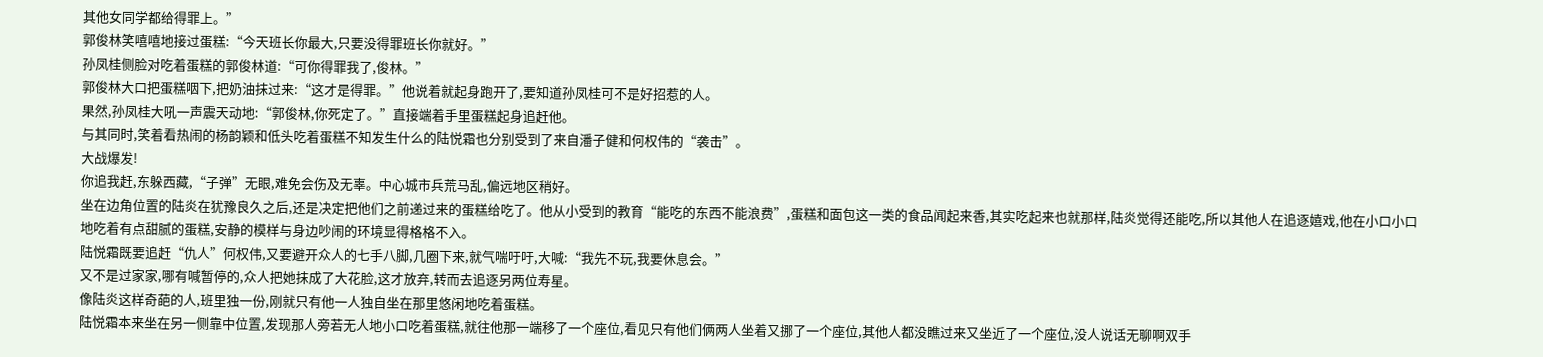其他女同学都给得罪上。”
郭俊林笑嘻嘻地接过蛋糕:“今天班长你最大,只要没得罪班长你就好。”
孙凤桂侧脸对吃着蛋糕的郭俊林道:“可你得罪我了,俊林。”
郭俊林大口把蛋糕咽下,把奶油抹过来:“这才是得罪。”他说着就起身跑开了,要知道孙凤桂可不是好招惹的人。
果然,孙凤桂大吼一声震天动地:“郭俊林,你死定了。”直接端着手里蛋糕起身追赶他。
与其同时,笑着看热闹的杨韵颖和低头吃着蛋糕不知发生什么的陆悦霜也分别受到了来自潘子健和何权伟的“袭击”。
大战爆发!
你追我赶,东躲西藏,“子弹”无眼,难免会伤及无辜。中心城市兵荒马乱,偏远地区稍好。
坐在边角位置的陆炎在犹豫良久之后,还是决定把他们之前递过来的蛋糕给吃了。他从小受到的教育“能吃的东西不能浪费”,蛋糕和面包这一类的食品闻起来香,其实吃起来也就那样,陆炎觉得还能吃,所以其他人在追逐嬉戏,他在小口小口地吃着有点甜腻的蛋糕,安静的模样与身边吵闹的环境显得格格不入。
陆悦霜既要追赶“仇人”何权伟,又要避开众人的七手八脚,几圈下来,就气喘吁吁,大喊:“我先不玩,我要休息会。”
又不是过家家,哪有喊暂停的,众人把她抹成了大花脸,这才放弃,转而去追逐另两位寿星。
像陆炎这样奇葩的人,班里独一份,刚就只有他一人独自坐在那里悠闲地吃着蛋糕。
陆悦霜本来坐在另一侧靠中位置,发现那人旁若无人地小口吃着蛋糕,就往他那一端移了一个座位,看见只有他们俩两人坐着又挪了一个座位,其他人都没瞧过来又坐近了一个座位,没人说话无聊啊双手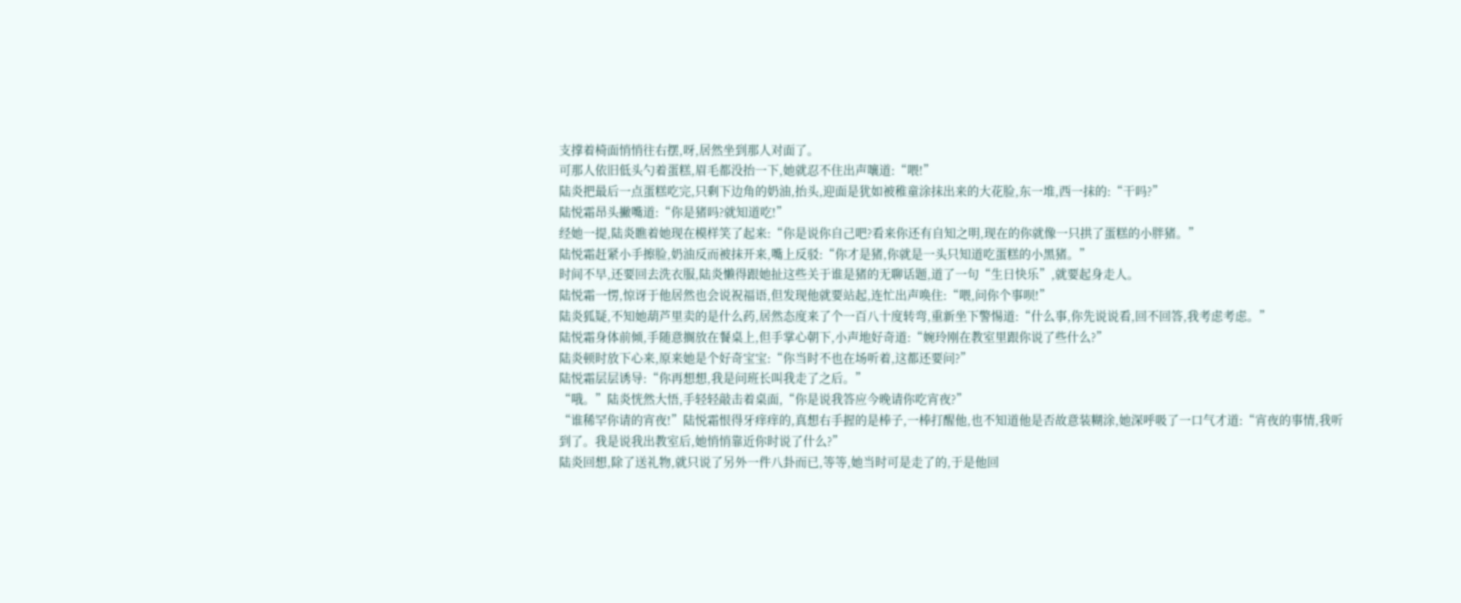支撑着椅面悄悄往右摆,呀,居然坐到那人对面了。
可那人依旧低头勺着蛋糕,眉毛都没抬一下,她就忍不住出声嚷道:“喂!”
陆炎把最后一点蛋糕吃完,只剩下边角的奶油,抬头,迎面是犹如被稚童涂抹出来的大花脸,东一堆,西一抹的:“干吗?”
陆悦霜昂头撇嘴道:“你是猪吗?就知道吃!”
经她一提,陆炎瞧着她现在模样笑了起来:“你是说你自己吧?看来你还有自知之明,现在的你就像一只拱了蛋糕的小胖猪。”
陆悦霜赶紧小手擦脸,奶油反而被抹开来,嘴上反驳:“你才是猪,你就是一头只知道吃蛋糕的小黑猪。”
时间不早,还要回去洗衣服,陆炎懒得跟她扯这些关于谁是猪的无聊话题,道了一句“生日快乐”,就要起身走人。
陆悦霜一愣,惊讶于他居然也会说祝福语,但发现他就要站起,连忙出声唤住:“喂,问你个事呗!”
陆炎狐疑,不知她葫芦里卖的是什么药,居然态度来了个一百八十度转弯,重新坐下警惕道:“什么事,你先说说看,回不回答,我考虑考虑。”
陆悦霜身体前倾,手随意搁放在餐桌上,但手掌心朝下,小声地好奇道:“婉玲刚在教室里跟你说了些什么?”
陆炎顿时放下心来,原来她是个好奇宝宝:“你当时不也在场听着,这都还要问?”
陆悦霜层层诱导:“你再想想,我是问班长叫我走了之后。”
“哦。”陆炎恍然大悟,手轻轻敲击着桌面,“你是说我答应今晚请你吃宵夜?”
“谁稀罕你请的宵夜!”陆悦霜恨得牙痒痒的,真想右手握的是棒子,一棒打醒他,也不知道他是否故意装糊涂,她深呼吸了一口气才道:“宵夜的事情,我听到了。我是说我出教室后,她悄悄靠近你时说了什么?”
陆炎回想,除了送礼物,就只说了另外一件八卦而已,等等,她当时可是走了的,于是他回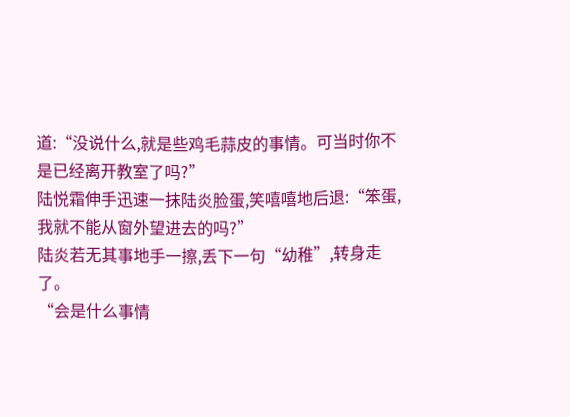道:“没说什么,就是些鸡毛蒜皮的事情。可当时你不是已经离开教室了吗?”
陆悦霜伸手迅速一抹陆炎脸蛋,笑嘻嘻地后退:“笨蛋,我就不能从窗外望进去的吗?”
陆炎若无其事地手一擦,丢下一句“幼稚”,转身走了。
“会是什么事情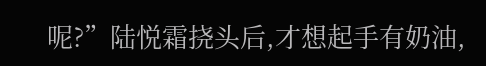呢?”陆悦霜挠头后,才想起手有奶油,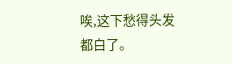唉,这下愁得头发都白了。